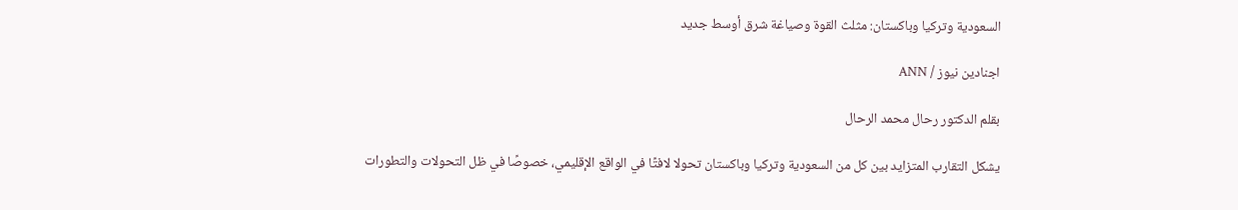السعودية وتركيا وباكستان: مثلث القوة وصياغة شرق أوسط جديد

اجنادين نيوز / ANN

بقلم الدكتور رحال محمد الرحال

يشكل التقارب المتزايد بين كل من السعودية وتركيا وباكستان تحولا لافتًا في الواقع الإقليمي، خصوصًا في ظل التحولات والتطورات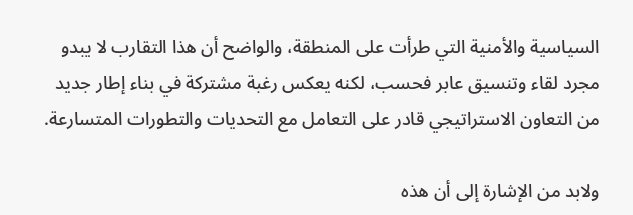السياسية والأمنية التي طرأت على المنطقة، والواضح أن هذا التقارب لا يبدو مجرد لقاء وتنسيق عابر فحسب، لكنه يعكس رغبة مشتركة في بناء إطار جديد من التعاون الاستراتيجي قادر على التعامل مع التحديات والتطورات المتسارعة.

ولابد من الإشارة إلى أن هذه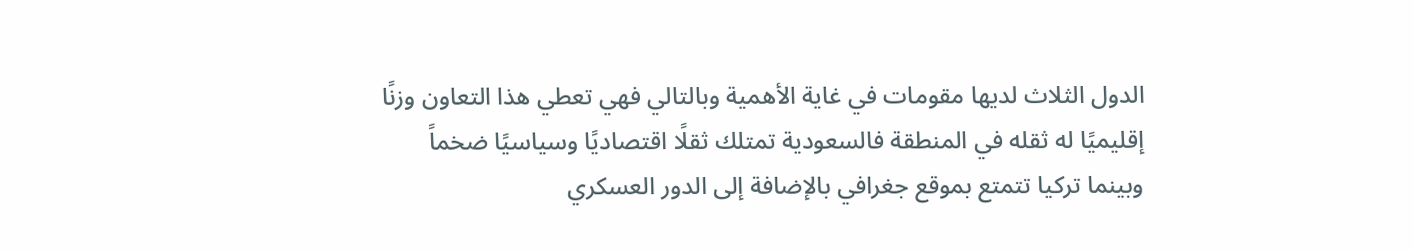الدول الثلاث لديها مقومات في غاية الأهمية وبالتالي فهي تعطي هذا التعاون وزنًا إقليميًا له ثقله في المنطقة فالسعودية تمتلك ثقلًا اقتصاديًا وسياسيًا ضخماً وبينما تركيا تتمتع بموقع جغرافي بالإضافة إلى الدور العسكري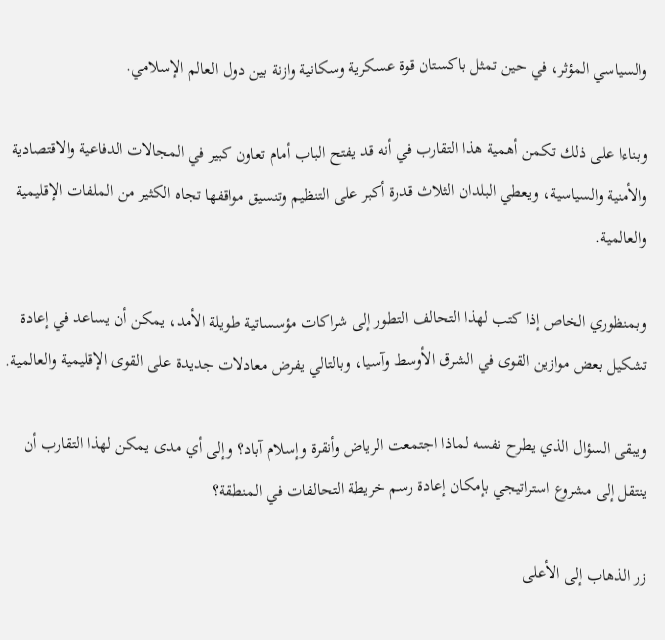والسياسي المؤثر، في حين تمثل باكستان قوة عسكرية وسكانية وازنة بين دول العالم الإسلامي.

وبناءا على ذلك تكمن أهمية هذا التقارب في أنه قد يفتح الباب أمام تعاون كبير في المجالات الدفاعية والاقتصادية والأمنية والسياسية، ويعطي البلدان الثلاث قدرة أكبر على التنظيم وتنسيق مواقفها تجاه الكثير من الملفات الإقليمية والعالمية.

وبمنظوري الخاص إذا كتب لهذا التحالف التطور إلى شراكات مؤسساتية طويلة الأمد، يمكن أن يساعد في إعادة تشكيل بعض موازين القوى في الشرق الأوسط وآسيا، وبالتالي يفرض معادلات جديدة على القوى الإقليمية والعالمية.

ويبقى السؤال الذي يطرح نفسه لماذا اجتمعت الرياض وأنقرة وإسلام آباد؟ وإلى أي مدى يمكن لهذا التقارب أن ينتقل إلى مشروع استراتيجي بإمكان إعادة رسم خريطة التحالفات في المنطقة؟

زر الذهاب إلى الأعلى